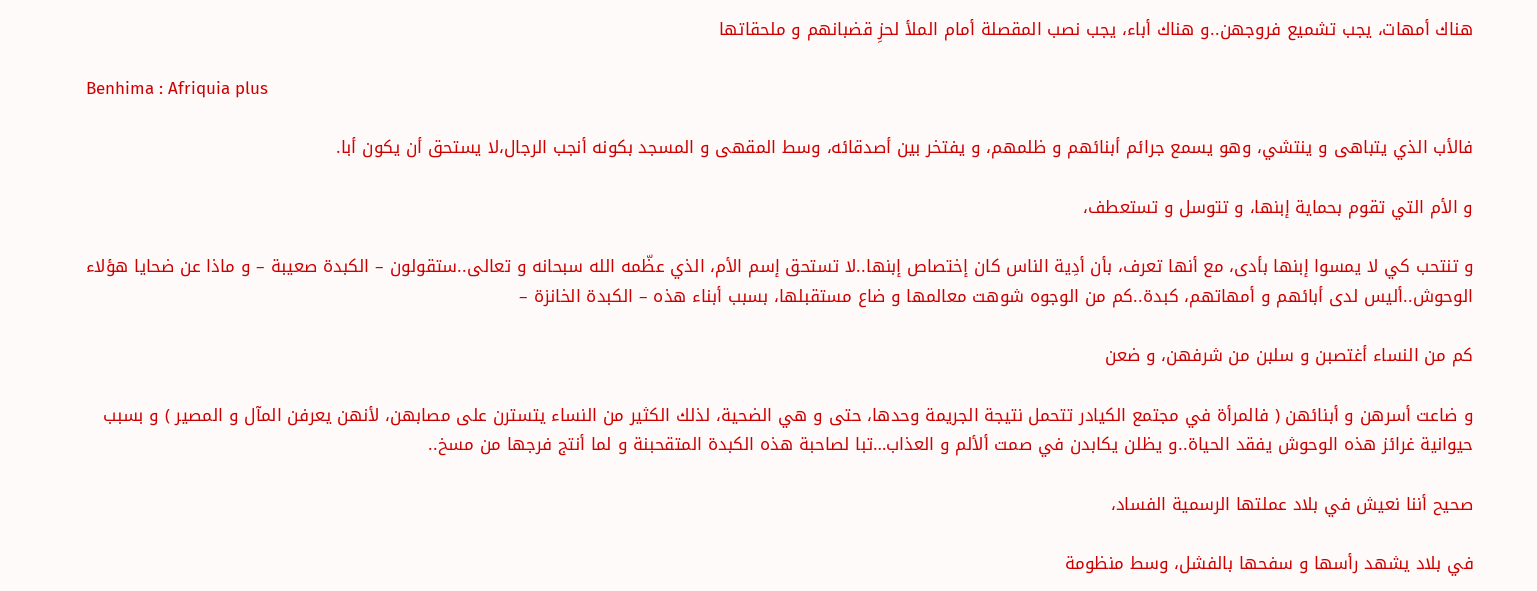هناك أمهات، يجب تشميع فروجهن..و هناك أباء، يجب نصب المقصلة أمام الملأ لحزِ قضبانهم و ملحقاتها

Benhima : Afriquia plus

فالأب الذي يتباهى و ينتشي، وهو يسمع جرائم أبنائهم و ظلمهم، و يفتخر بين أصدقائه، وسط المقهى و المسجد بكونه أنجب الرجال،لا يستحق أن يكون أبا.

و الأم التي تقوم بحماية إبنها، و تتوسل و تستعطف،

و تنتحب كي لا يمسوا إبنها بأدى، مع أنها تعرف، بأن أدِية الناس كان إختصاص إبنها..لا تستحق إسم الأم، الذي عظّمه الله سبحانه و تعالى..ستقولون – الكبدة صعيبة – و ماذا عن ضحايا هؤلاء الوحوش..أليس لدى أبائهم و أمهاتهم، كبدة..كم من الوجوه شوهت معالمها و ضاع مستقبلها، بسبب أبناء هذه – الكبدة الخانزة –

كم من النساء أغتصبن و سلبن من شرفهن، و ضعن

و ضاعت أسرهن و أبنائهن ( فالمرأة في مجتمع الكيادر تتحمل نتيجة الجريمة وحدها، حتى و هي الضحية، لذلك الكثير من النساء يتسترن على مصابهن، لأنهن يعرفن المآل و المصير ) و بسبب حيوانية غرائز هذه الوحوش يفقد الحياة..و يظلن يكابدن في صمت ألألم و العذاب…تبا لصاحبة هذه الكبدة المتقحبنة و لما أنتج فرجها من مسخ..

صحيح أننا نعيش في بلاد عملتها الرسمية الفساد،

في بلاد يشهد رأسها و سفحها بالفشل، وسط منظومة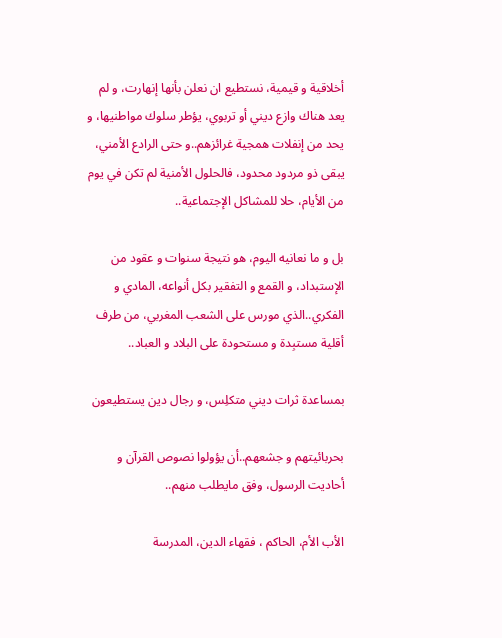أخلاقية و قيمية، نستطيع ان نعلن بأنها إنهارت، و لم يعد هناك وازع ديني أو تربوي، يؤطر سلوك مواطنيها، و يحد من إنفلات همجية غرائزهم..و حتى الرادع الأمني، يبقى ذو مردود محدود، فالحلول الأمنية لم تكن في يوم من الأيام، حلا للمشاكل الإجتماعية..

بل و ما نعانيه اليوم، هو نتيجة سنوات و عقود من الإستبداد، و القمع و التفقير بكل أنواعه، المادي و الفكري..الذي مورس على الشعب المغربي، من طرف أقلية مستبِدة و مستحودة على البلاد و العباد..

بمساعدة ثرات ديني متكلِس، و رجال دين يستطيعون

بحربائيتهم و جشعهم..أن يؤولوا نصوص القرآن و أحاديت الرسول، وفق مايطلب منهم..

الأب الأم، الحاكم ، فقهاء الدين، المدرسة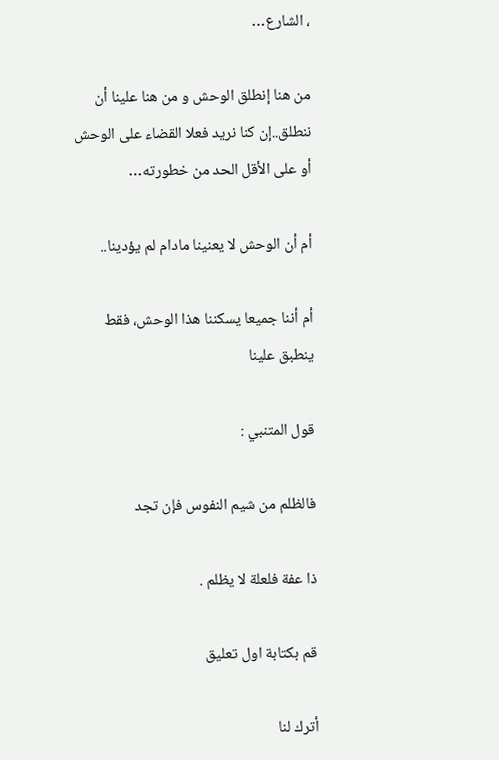، الشارع…

من هنا إنطلق الوحش و من هنا علينا أن ننطلق..إن كنا نريد فعلا القضاء على الوحش أو على الأقل الحد من خطورته…

أم أن الوحش لا يعنينا مادام لم يؤدينا..

أم أننا جميعا يسكننا هذا الوحش، فقط ينطبق علينا

قول المتنبي :

فالظلم من شيم النفوس فإن تجد

ذا عفة فلعلة لا يظلم .

قم بكتابة اول تعليق

أترك لنا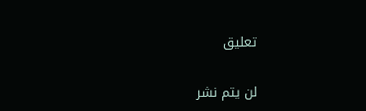تعليق

لن يتم نشر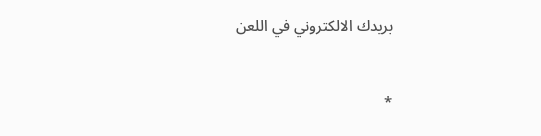بريدك الالكتروني في اللعن


*